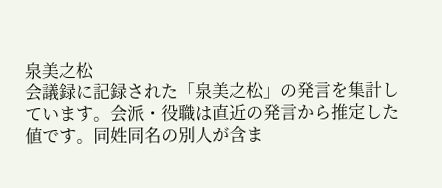泉美之松
会議録に記録された「泉美之松」の発言を集計しています。会派・役職は直近の発言から推定した値です。同姓同名の別人が含ま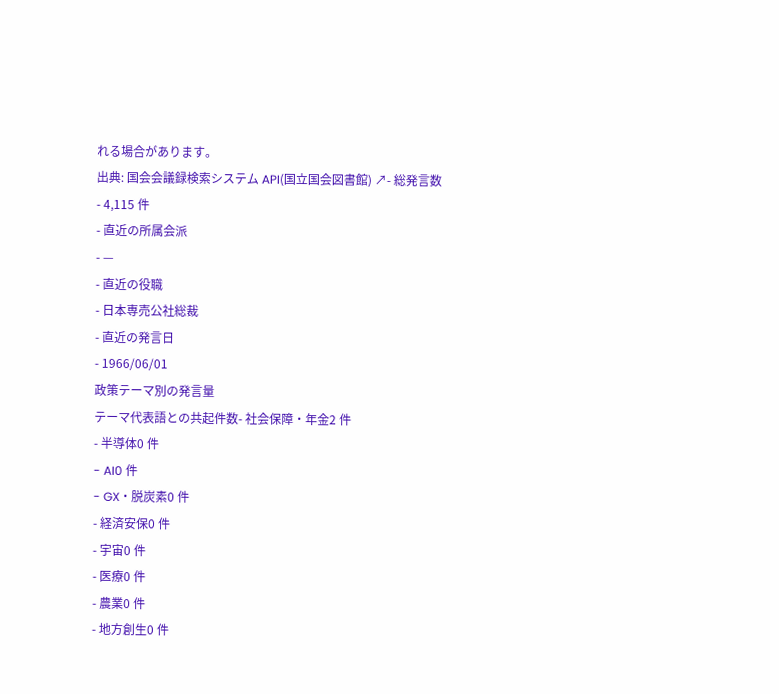れる場合があります。
出典: 国会会議録検索システム API(国立国会図書館) ↗- 総発言数
- 4,115 件
- 直近の所属会派
- —
- 直近の役職
- 日本専売公社総裁
- 直近の発言日
- 1966/06/01
政策テーマ別の発言量
テーマ代表語との共起件数- 社会保障・年金2 件
- 半導体0 件
- AI0 件
- GX・脱炭素0 件
- 経済安保0 件
- 宇宙0 件
- 医療0 件
- 農業0 件
- 地方創生0 件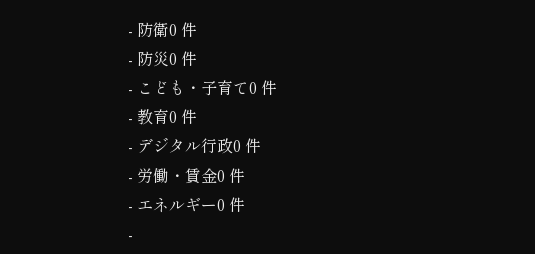- 防衛0 件
- 防災0 件
- こども・子育て0 件
- 教育0 件
- デジタル行政0 件
- 労働・賃金0 件
- エネルギー0 件
-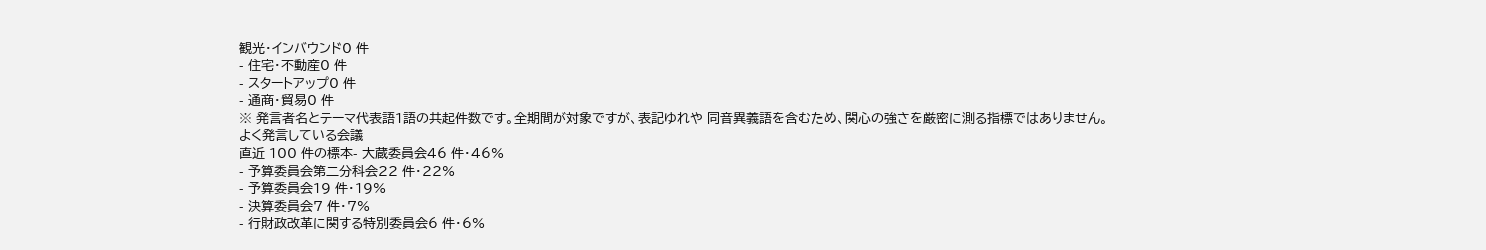観光・インバウンド0 件
- 住宅・不動産0 件
- スタートアップ0 件
- 通商・貿易0 件
※ 発言者名とテーマ代表語1語の共起件数です。全期間が対象ですが、表記ゆれや 同音異義語を含むため、関心の強さを厳密に測る指標ではありません。
よく発言している会議
直近 100 件の標本- 大蔵委員会46 件・46%
- 予算委員会第二分科会22 件・22%
- 予算委員会19 件・19%
- 決算委員会7 件・7%
- 行財政改革に関する特別委員会6 件・6%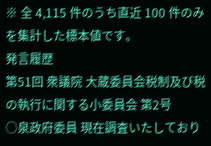※ 全 4,115 件のうち直近 100 件のみを集計した標本値です。
発言履歴
第51回 衆議院 大蔵委員会税制及び税の執行に関する小委員会 第2号
○泉政府委員 現在調査いたしており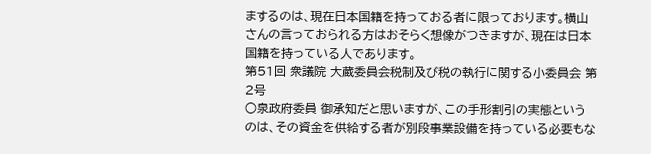まするのは、現在日本国籍を持っておる者に限っております。横山さんの言っておられる方はおそらく想像がつきますが、現在は日本国籍を持っている人であります。
第51回 衆議院 大蔵委員会税制及び税の執行に関する小委員会 第2号
○泉政府委員 御承知だと思いますが、この手形割引の実態というのは、その資金を供給する者が別段事業設備を持っている必要もな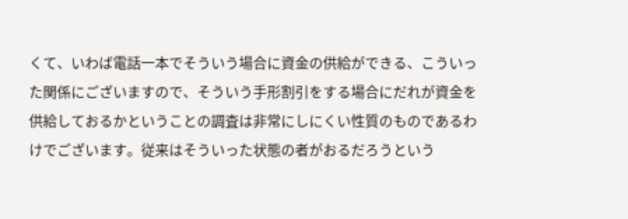くて、いわば電話一本でそういう場合に資金の供給ができる、こういった関係にございますので、そういう手形割引をする場合にだれが資金を供給しておるかということの調査は非常にしにくい性質のものであるわけでございます。従来はそういった状態の者がおるだろうという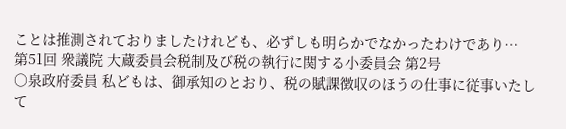ことは推測されておりましたけれども、必ずしも明らかでなかったわけであり…
第51回 衆議院 大蔵委員会税制及び税の執行に関する小委員会 第2号
○泉政府委員 私どもは、御承知のとおり、税の賦課徴収のほうの仕事に従事いたして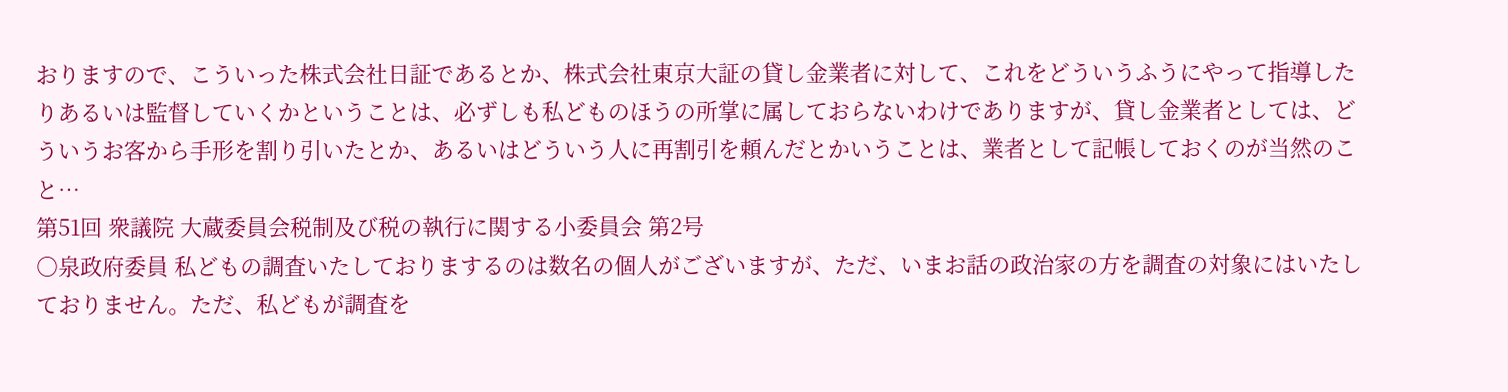おりますので、こういった株式会社日証であるとか、株式会社東京大証の貸し金業者に対して、これをどういうふうにやって指導したりあるいは監督していくかということは、必ずしも私どものほうの所掌に属しておらないわけでありますが、貸し金業者としては、どういうお客から手形を割り引いたとか、あるいはどういう人に再割引を頼んだとかいうことは、業者として記帳しておくのが当然のこと…
第51回 衆議院 大蔵委員会税制及び税の執行に関する小委員会 第2号
○泉政府委員 私どもの調査いたしておりまするのは数名の個人がございますが、ただ、いまお話の政治家の方を調査の対象にはいたしておりません。ただ、私どもが調査を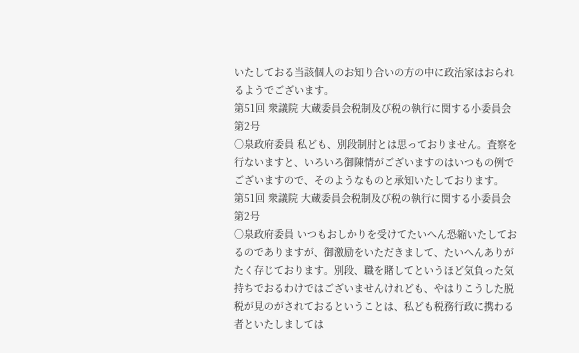いたしておる当該個人のお知り合いの方の中に政治家はおられるようでございます。
第51回 衆議院 大蔵委員会税制及び税の執行に関する小委員会 第2号
○泉政府委員 私ども、別段制肘とは思っておりません。査察を行ないますと、いろいろ御陳情がございますのはいつもの例でございますので、そのようなものと承知いたしております。
第51回 衆議院 大蔵委員会税制及び税の執行に関する小委員会 第2号
○泉政府委員 いつもおしかりを受けてたいへん恐縮いたしておるのでありますが、御激励をいただきまして、たいへんありがたく存じております。別段、職を賭してというほど気負った気持ちでおるわけではございませんけれども、やはりこうした脱税が見のがされておるということは、私ども税務行政に携わる者といたしましては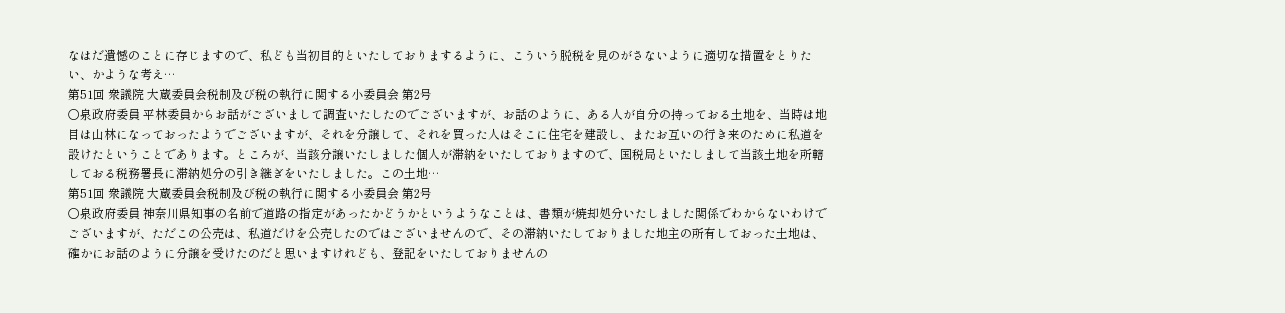なはだ遺憾のことに存じますので、私ども当初目的といたしておりまするように、こういう脱税を見のがさないように適切な措置をとりたい、かような考え…
第51回 衆議院 大蔵委員会税制及び税の執行に関する小委員会 第2号
○泉政府委員 平林委員からお話がございまして調査いたしたのでございますが、お話のように、ある人が自分の持っておる土地を、当時は地目は山林になっておったようでございますが、それを分譲して、それを買った人はそこに住宅を建設し、またお互いの行き来のために私道を設けたということであります。ところが、当該分譲いたしました個人が滞納をいたしておりますので、国税局といたしまして当該土地を所轄しておる税務署長に滞納処分の引き継ぎをいたしました。この土地…
第51回 衆議院 大蔵委員会税制及び税の執行に関する小委員会 第2号
○泉政府委員 神奈川県知事の名前で道路の指定があったかどうかというようなことは、書類が焼却処分いたしました関係でわからないわけでございますが、ただこの公売は、私道だけを公売したのではございませんので、その滞納いたしておりました地主の所有しておった土地は、確かにお話のように分譲を受けたのだと思いますけれども、登記をいたしておりませんの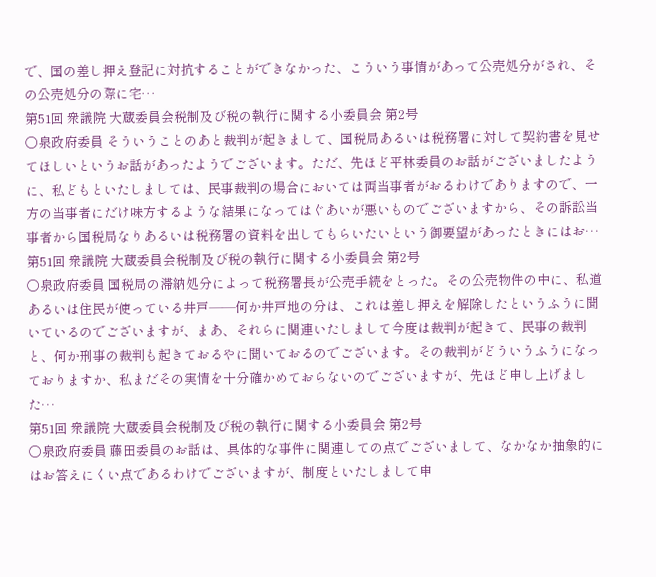で、国の差し押え登記に対抗することができなかった、こういう事情があって公売処分がされ、その公売処分の際に宅…
第51回 衆議院 大蔵委員会税制及び税の執行に関する小委員会 第2号
○泉政府委員 そういうことのあと裁判が起きまして、国税局あるいは税務署に対して契約書を見せてほしいというお話があったようでございます。ただ、先ほど平林委員のお話がございましたように、私どもといたしましては、民事裁判の場合においては両当事者がおるわけでありますので、一方の当事者にだけ味方するような結果になってはぐあいが悪いものでございますから、その訴訟当事者から国税局なりあるいは税務署の資料を出してもらいたいという御要望があったときにはお…
第51回 衆議院 大蔵委員会税制及び税の執行に関する小委員会 第2号
○泉政府委員 国税局の滞納処分によって税務署長が公売手続をとった。その公売物件の中に、私道あるいは住民が使っている井戸——何か井戸地の分は、これは差し押えを解除したというふうに聞いているのでございますが、まあ、それらに関連いたしまして今度は裁判が起きて、民事の裁判と、何か刑事の裁判も起きておるやに聞いておるのでございます。その裁判がどういうふうになっておりますか、私まだその実情を十分確かめておらないのでございますが、先ほど申し上げました…
第51回 衆議院 大蔵委員会税制及び税の執行に関する小委員会 第2号
○泉政府委員 藤田委員のお話は、具体的な事件に関連しての点でございまして、なかなか抽象的にはお答えにくい点であるわけでございますが、制度といたしまして申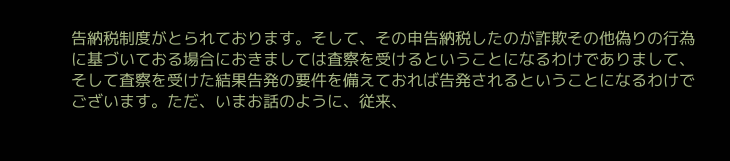告納税制度がとられております。そして、その申告納税したのが詐欺その他偽りの行為に基づいておる場合におきましては査察を受けるということになるわけでありまして、そして査察を受けた結果告発の要件を備えておれば告発されるということになるわけでございます。ただ、いまお話のように、従来、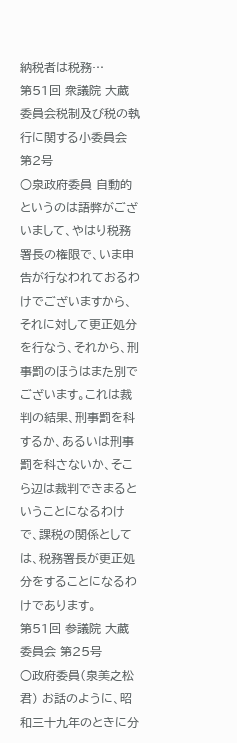納税者は税務…
第51回 衆議院 大蔵委員会税制及び税の執行に関する小委員会 第2号
○泉政府委員 自動的というのは語弊がございまして、やはり税務署長の権限で、いま申告が行なわれておるわけでございますから、それに対して更正処分を行なう、それから、刑事罰のほうはまた別でございます。これは裁判の結果、刑事罰を科するか、あるいは刑事罰を科さないか、そこら辺は裁判できまるということになるわけで、課税の関係としては、税務署長が更正処分をすることになるわけであります。
第51回 参議院 大蔵委員会 第25号
○政府委員(泉美之松君) お話のように、昭和三十九年のときに分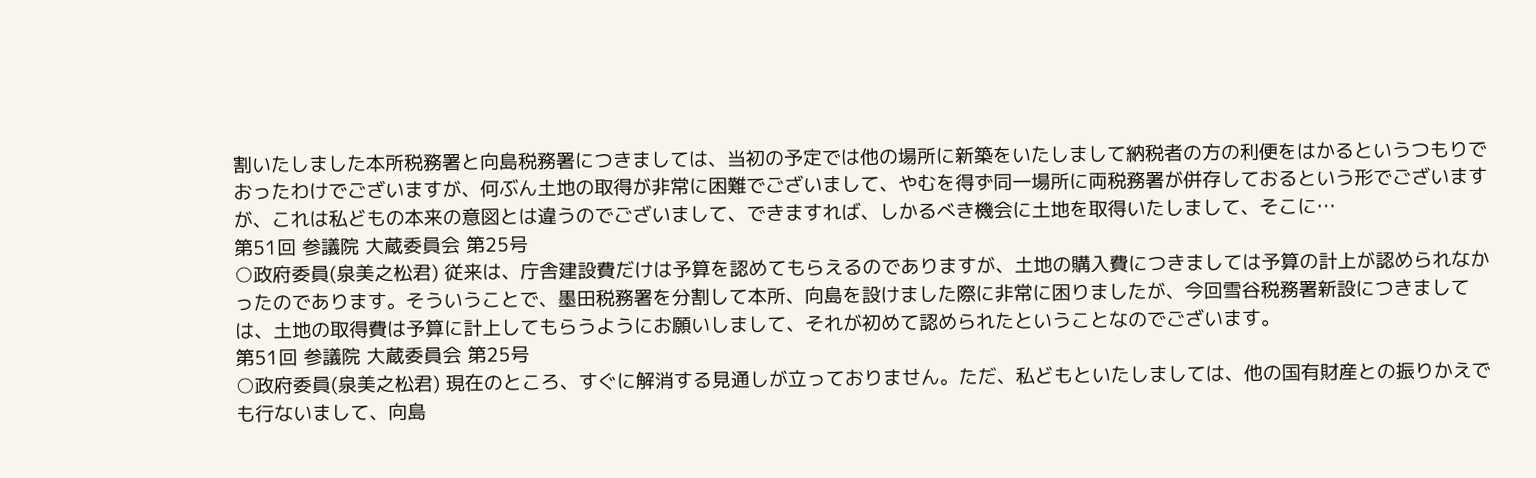割いたしました本所税務署と向島税務署につきましては、当初の予定では他の場所に新築をいたしまして納税者の方の利便をはかるというつもりでおったわけでございますが、何ぶん土地の取得が非常に困難でございまして、やむを得ず同一場所に両税務署が併存しておるという形でございますが、これは私どもの本来の意図とは違うのでございまして、できますれば、しかるべき機会に土地を取得いたしまして、そこに…
第51回 参議院 大蔵委員会 第25号
○政府委員(泉美之松君) 従来は、庁舎建設費だけは予算を認めてもらえるのでありますが、土地の購入費につきましては予算の計上が認められなかったのであります。そういうことで、墨田税務署を分割して本所、向島を設けました際に非常に困りましたが、今回雪谷税務署新設につきましては、土地の取得費は予算に計上してもらうようにお願いしまして、それが初めて認められたということなのでございます。
第51回 参議院 大蔵委員会 第25号
○政府委員(泉美之松君) 現在のところ、すぐに解消する見通しが立っておりません。ただ、私どもといたしましては、他の国有財産との振りかえでも行ないまして、向島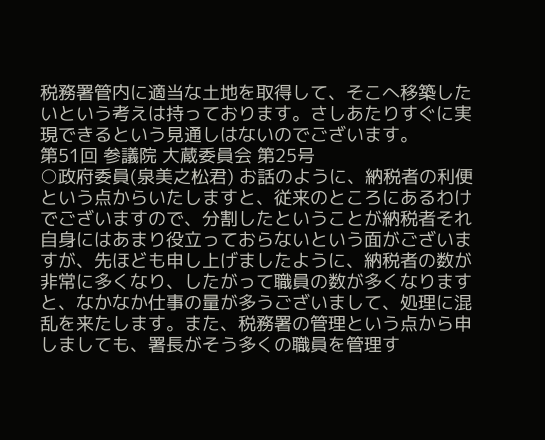税務署管内に適当な土地を取得して、そこへ移築したいという考えは持っております。さしあたりすぐに実現できるという見通しはないのでございます。
第51回 参議院 大蔵委員会 第25号
○政府委員(泉美之松君) お話のように、納税者の利便という点からいたしますと、従来のところにあるわけでございますので、分割したということが納税者それ自身にはあまり役立っておらないという面がございますが、先ほども申し上げましたように、納税者の数が非常に多くなり、したがって職員の数が多くなりますと、なかなか仕事の量が多うございまして、処理に混乱を来たします。また、税務署の管理という点から申しましても、署長がそう多くの職員を管理す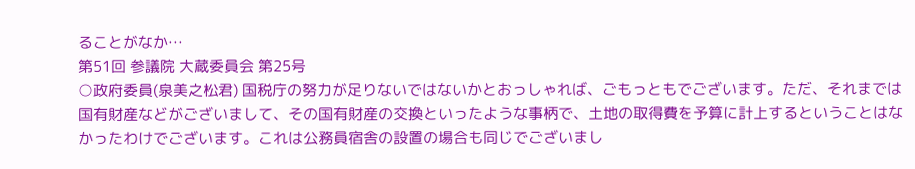ることがなか…
第51回 参議院 大蔵委員会 第25号
○政府委員(泉美之松君) 国税庁の努力が足りないではないかとおっしゃれば、ごもっともでございます。ただ、それまでは国有財産などがございまして、その国有財産の交換といったような事柄で、土地の取得費を予算に計上するということはなかったわけでございます。これは公務員宿舎の設置の場合も同じでございまし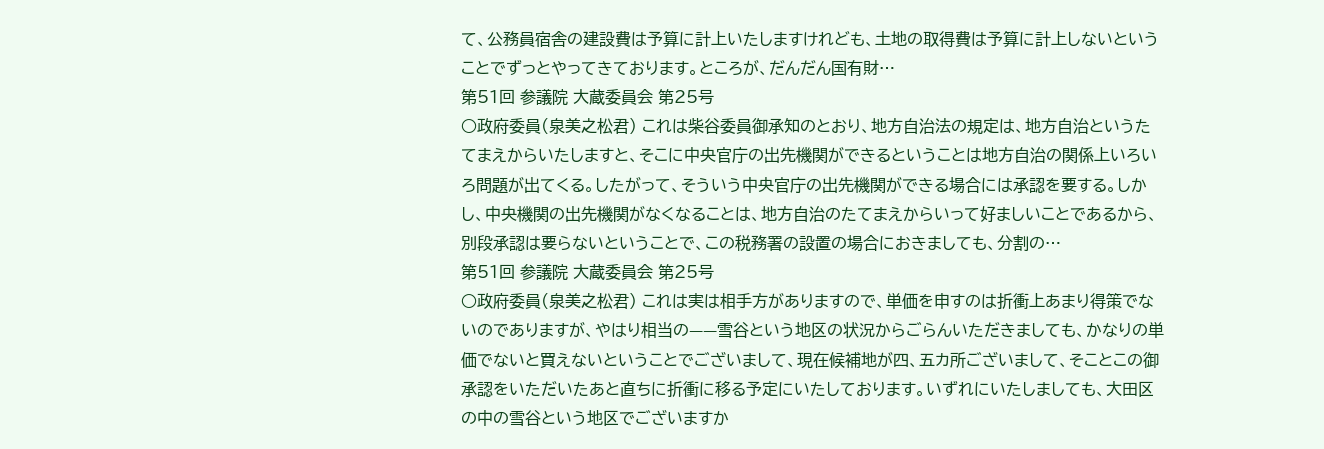て、公務員宿舎の建設費は予算に計上いたしますけれども、土地の取得費は予算に計上しないということでずっとやってきております。ところが、だんだん国有財…
第51回 参議院 大蔵委員会 第25号
○政府委員(泉美之松君) これは柴谷委員御承知のとおり、地方自治法の規定は、地方自治というたてまえからいたしますと、そこに中央官庁の出先機関ができるということは地方自治の関係上いろいろ問題が出てくる。したがって、そういう中央官庁の出先機関ができる場合には承認を要する。しかし、中央機関の出先機関がなくなることは、地方自治のたてまえからいって好ましいことであるから、別段承認は要らないということで、この税務署の設置の場合におきましても、分割の…
第51回 参議院 大蔵委員会 第25号
○政府委員(泉美之松君) これは実は相手方がありますので、単価を申すのは折衝上あまり得策でないのでありますが、やはり相当の——雪谷という地区の状況からごらんいただきましても、かなりの単価でないと買えないということでございまして、現在候補地が四、五カ所ございまして、そことこの御承認をいただいたあと直ちに折衝に移る予定にいたしております。いずれにいたしましても、大田区の中の雪谷という地区でございますか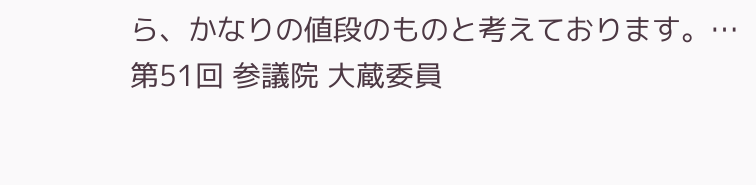ら、かなりの値段のものと考えております。…
第51回 参議院 大蔵委員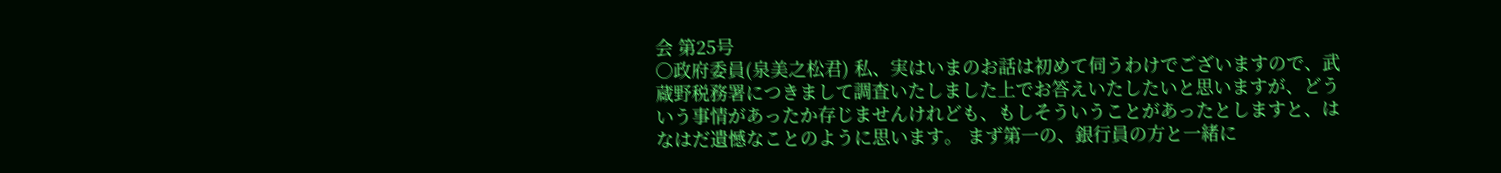会 第25号
○政府委員(泉美之松君) 私、実はいまのお話は初めて伺うわけでございますので、武蔵野税務署につきまして調査いたしました上でお答えいたしたいと思いますが、どういう事情があったか存じませんけれども、もしそういうことがあったとしますと、はなはだ遺憾なことのように思います。 まず第一の、銀行員の方と一緒に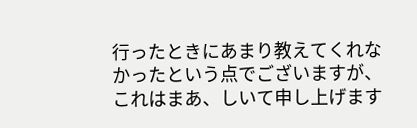行ったときにあまり教えてくれなかったという点でございますが、これはまあ、しいて申し上げます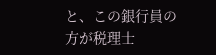と、この銀行員の方が税理士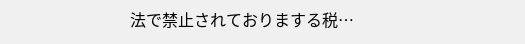法で禁止されておりまする税…